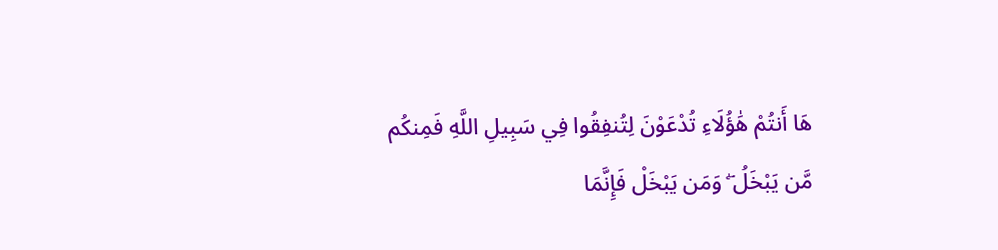هَا أَنتُمْ هَٰؤُلَاءِ تُدْعَوْنَ لِتُنفِقُوا فِي سَبِيلِ اللَّهِ فَمِنكُم مَّن يَبْخَلُ ۖ وَمَن يَبْخَلْ فَإِنَّمَا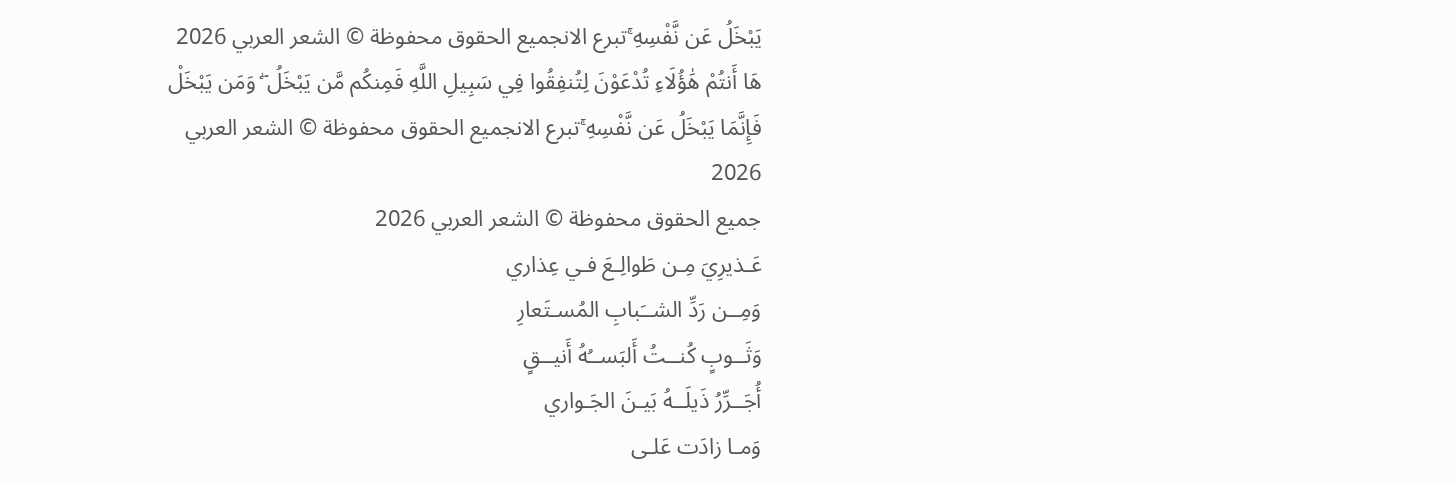يَبْخَلُ عَن نَّفْسِهِ ۚتبرع الانجميع الحقوق محفوظة © الشعر العربي 2026
هَا أَنتُمْ هَٰؤُلَاءِ تُدْعَوْنَ لِتُنفِقُوا فِي سَبِيلِ اللَّهِ فَمِنكُم مَّن يَبْخَلُ ۖ وَمَن يَبْخَلْ فَإِنَّمَا يَبْخَلُ عَن نَّفْسِهِ ۚتبرع الانجميع الحقوق محفوظة © الشعر العربي 2026
جميع الحقوق محفوظة © الشعر العربي 2026
عَـذيرِيَ مِـن طَوالِـعَ فـي عِذاري
وَمِــن رَدِّ الشــَبابِ المُسـتَعارِ
وَثَــوبٍ كُنــتُ أَلبَســُهُ أَنيــقٍ
أُجَــرِّرُ ذَيلَــهُ بَيـنَ الجَـواري
وَمـا زادَت عَلـى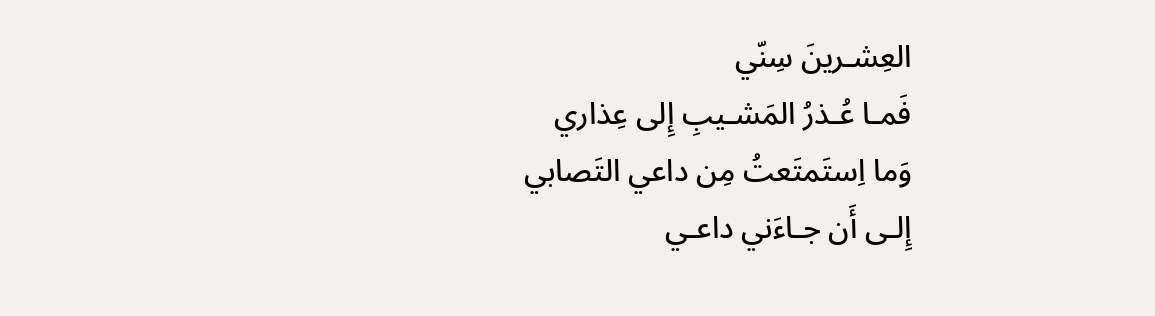العِشـرينَ سِنّي
فَمـا عُـذرُ المَشـيبِ إِلى عِذاري
وَما اِستَمتَعتُ مِن داعي التَصابي
إِلـى أَن جـاءَني داعـي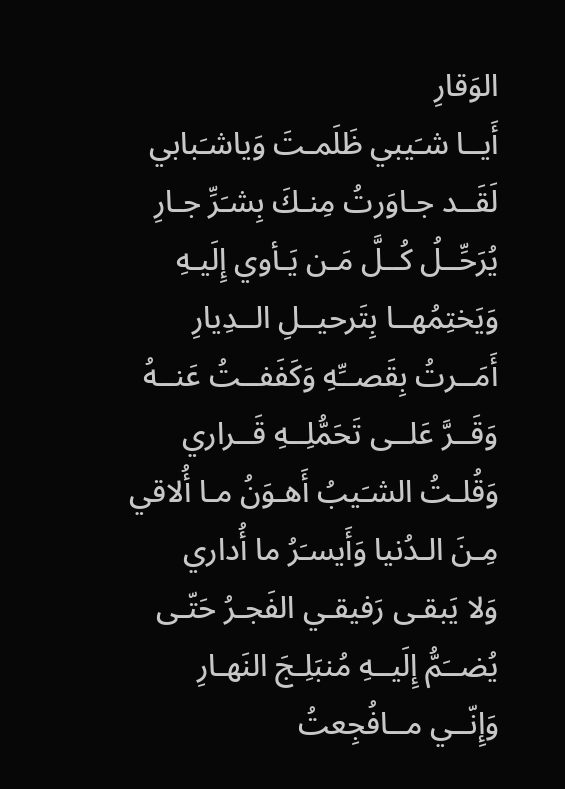الوَقارِ
أَيــا شـَيبي ظَلَمـتَ وَياشـَبابي
لَقَــد جـاوَرتُ مِنـكَ بِشـَرِّ جـارِ
يُرَحِّــلُ كُــلَّ مَـن يَـأوي إِلَيـهِ
وَيَختِمُهــا بِتَرحيــلِ الــدِيارِ
أَمَــرتُ بِقَصــِّهِ وَكَفَفــتُ عَنــهُ
وَقَــرَّ عَلــى تَحَمُّلِــهِ قَــراري
وَقُلـتُ الشـَيبُ أَهـوَنُ مـا أُلاقي
مِـنَ الـدُنيا وَأَيسـَرُ ما أُداري
وَلا يَبقـى رَفيقـي الفَجـرُ حَتّـى
يُضــَمُّ إِلَيــهِ مُنبَلِـجَ النَهـارِ
وَإِنّــي مــافُجِعتُ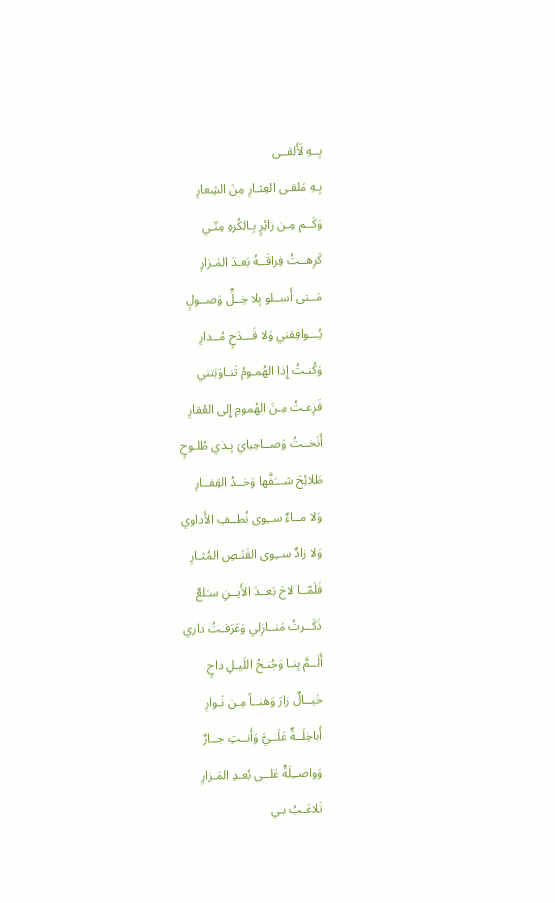بِــهِ لَأَلقــى
بِـهِ مَلقـى العِثـارِ مِنَ الشِعارِ
وَكَــم مِـن زائِرٍ بِـالكُرهِ مِنّـي
كَرِهــتُ فِراقَــهُ بَعـدَ المَـزارِ
مَــتى أَســلو بِلا خِــلٍّ وَصــولٍ
يُـــوافِقني وَلا قَـــدَحٍ مُــدارِ
وَكُنـتُ إِذا الهُمـومُ تَنـاوَبَتني
فَزِعـتُ مِـنَ الهُمومِ إِلى العُقارِ
أَنَخــتُ وَصــاحِبايَ بِـذي طُلـوحٍ
طَلائِحَ شـــَفَّها وَخــدُ القِفــارِ
وَلا مــاءٌ ســِوى نُطــفِ الأَداوي
وَلا زادٌ ســِوى القَنَـصِ المُثـارِ
فَلَمّــا لاحَ بَعــدَ الأَيــنِ سـَلعٌ
ذَكَــرتُ مَنــازِلي وَعَرَفـتُ داري
أَلَــمَّ بِنـا وَجُنـحُ اللَيـلِ داجٍ
خَيــالٌ زارَ وَهنــاً مِـن نَـوارِ
أَباخِلَــةٌ عَلَــيَّ وَأَنــتِ جــارٌ
وَواصــِلَةٌ عَلــى بُعـدِ المَـزارِ
تَلاعَـبُ بـي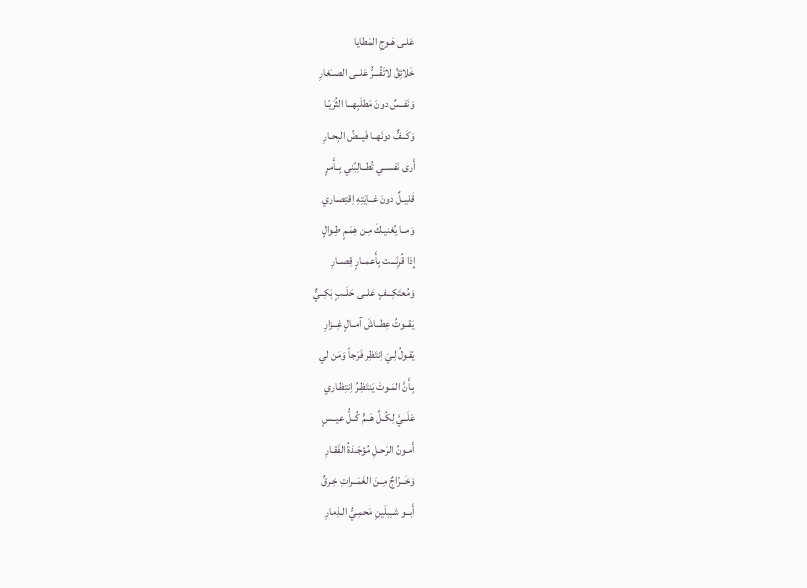عَلـى هَـوجِ المَطايا
خَلائِقُ لاتَقُـــرُّ عَلــى الصــَغارِ
وَنَفــسٌ دونَ مَطلَبِهــا الثُرَيّـا
وَكَــفٌّ دونَهــا فَيــضُ البِحـارِ
أَرى نَفســي تُطــالِبُني بِــأَمرٍ
قَليــلٌ دونَ غــايَتِهِ اِقتِصـاري
وَمــا يُغنيـكَ مِـن هِمَـمٍ طِـوالٍ
إِذا قُرِنَـــت بِأَعمــارٍ قِصــارِ
وَمُعتَكِـــفٍ عَلــى حَلَــبٍ بَكِــيٌّ
يَقــوتُ عِطــاشَ آمــالٍ غِــزارِ
يَقـولُ لِـيَ اِنتَظِر فَرَجاً وَمَن لي
بِـأَنَّ المَـوتَ يَنتَظِـرُ اِنتِظـاري
عَلَــيَّ لِكُــلِّ هَــمٍّ كُــلُّ عيــسٍ
أَمـونُ الرَحـلِ مُؤجَـدَةُ الفَقـارِ
وَخَــرّاجٌ مِــنَ الغَمَــراتِ خِـرقٌ
أَبــو شــِبلَينِ مَحمِـيُّ الـذِمارِ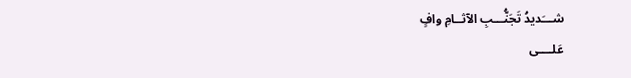شـــَديدُ تَجَنُّـــبِ الآثــامِ وافٍ
عَلــــى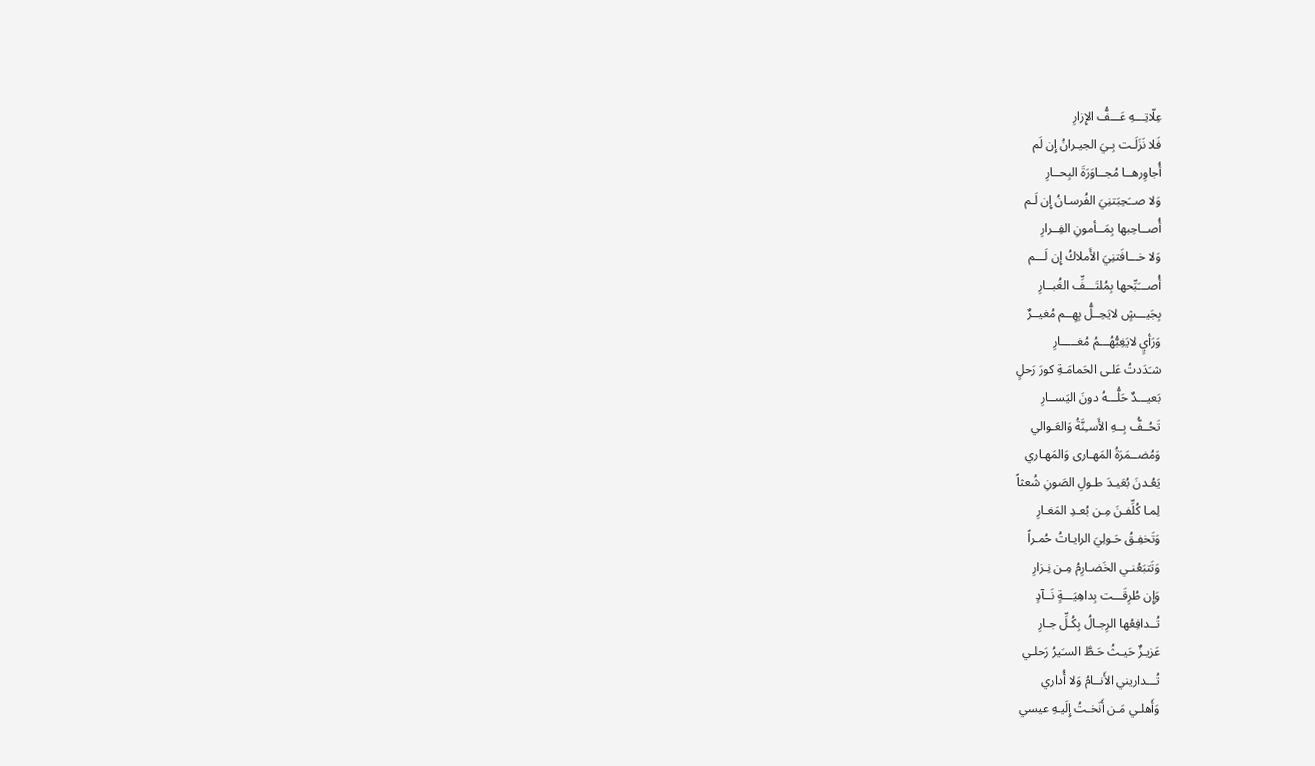عِلّاتِـــهِ عَـــفُّ الإِزارِ
فَلا نَزَلَـت بِـيَ الجيـرانُ إِن لَم
أُجاوِرهــا مُجــاوَرَةَ البِحــارِ
وَلا صــَحِبَتنِيَ الفُرسـانُ إِن لَـم
أُصــاحِبها بِمَــأمونِ الفِــرارِ
وَلا خـــافَتنِيَ الأَملاكُ إِن لَـــم
أُصـــَبِّحها بِمُلتَـــفِّ الغُبــارِ
بِجَيـــشٍ لايَحِــلُّ بِهِــم مُغيــرٌ
وَرَأيٍ لايَغِبُّهُـــمُ مُغـــــارِ
شـَدَدتُ عَلـى الحَمامَـةِ كورَ رَحلٍ
بَعيـــدٌ حَلُّـــهُ دونَ اليَســارِ
تَحُــفُّ بِــهِ الأَسـِنَّةُ وَالعَـوالي
وَمُضــمَرَةُ المَهـارى وَالمَهـاري
يَعُـدنَ بُعَيـدَ طـولِ الصَونِ شُعثاً
لِمـا كُلِّفـنَ مِـن بُعـدِ المَغـارِ
وَتَخفِـقُ حَـولِيَ الرايـاتُ حُمـراً
وَتَتبَعُنـي الخَضـارِمُ مِـن نِـزارِ
وَإِن طُرِقَـــت بِداهِيَـــةٍ نَــآدٍ
تُــدافِعُها الرِجـالُ بِكُـلِّ جـارِ
عَزيـزٌ حَيـثُ حَـطَّ السـَيرُ رَحلـي
تُـــداريني الأَنــامُ وَلا أُداري
وَأَهلـي مَـن أَنَخـتُ إِلَيـهِ عيسي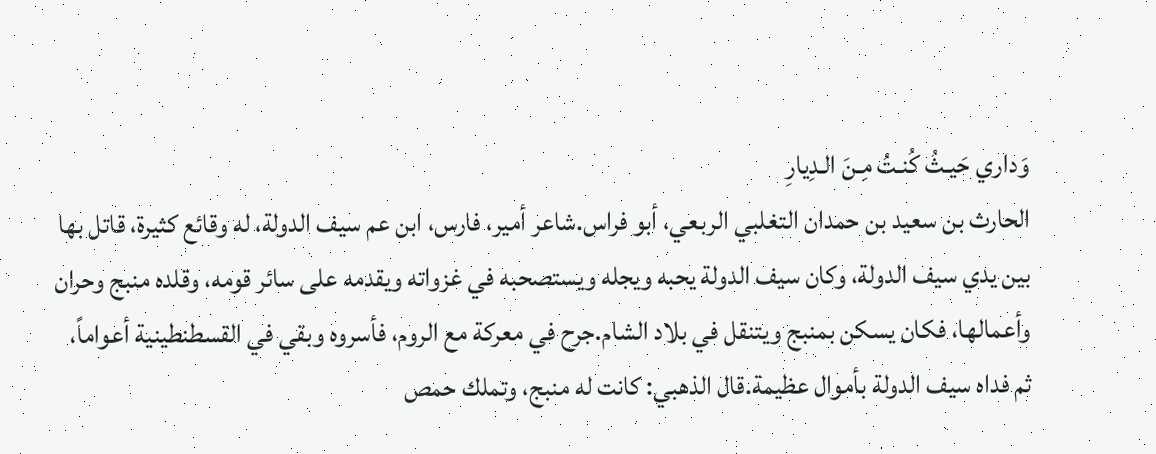وَداري حَيـثُ كُنـتُ مِـنَ الـدِيارِ
الحارث بن سعيد بن حمدان التغلبي الربعي، أبو فراس.شاعر أمير، فارس، ابن عم سيف الدولة، له وقائع كثيرة، قاتل بها بين يدي سيف الدولة، وكان سيف الدولة يحبه ويجله ويستصحبه في غزواته ويقدمه على سائر قومه، وقلده منبج وحران وأعمالها، فكان يسكن بمنبج ويتنقل في بلاد الشام.جرح في معركة مع الروم، فأسروه وبقي في القسطنطينية أعواماً، ثم فداه سيف الدولة بأموال عظيمة.قال الذهبي: كانت له منبج، وتملك حمص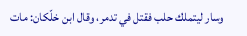وسار ليتملك حلب فقتل في تدمر، وقال ابن خلّكان: مات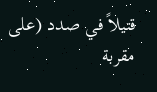قتيلاً في صدد (على مقربة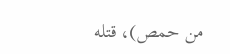من حمص)، قتله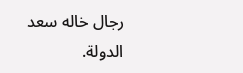رجال خاله سعد الدولة.